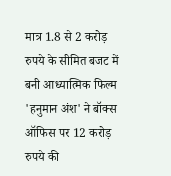मात्र 1.8 से 2 करोड़ रुपये के सीमित बजट में बनी आध्यात्मिक फिल्म 'हनुमान अंश' ने बॉक्स ऑफिस पर 12 करोड़ रुपये की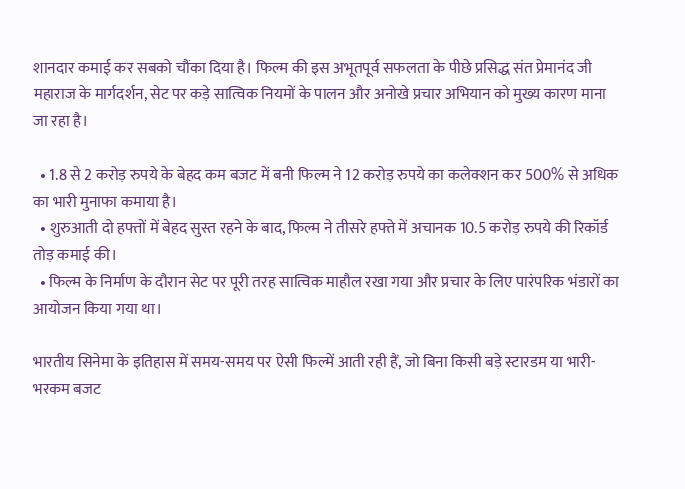शानदार कमाई कर सबको चौंका दिया है। फिल्म की इस अभूतपूर्व सफलता के पीछे प्रसिद्ध संत प्रेमानंद जी महाराज के मार्गदर्शन, सेट पर कड़े सात्विक नियमों के पालन और अनोखे प्रचार अभियान को मुख्य कारण माना जा रहा है।

  • 1.8 से 2 करोड़ रुपये के बेहद कम बजट में बनी फिल्म ने 12 करोड़ रुपये का कलेक्शन कर 500% से अधिक का भारी मुनाफा कमाया है।
  • शुरुआती दो हफ्तों में बेहद सुस्त रहने के बाद, फिल्म ने तीसरे हफ्ते में अचानक 10.5 करोड़ रुपये की रिकॉर्ड तोड़ कमाई की।
  • फिल्म के निर्माण के दौरान सेट पर पूरी तरह सात्विक माहौल रखा गया और प्रचार के लिए पारंपरिक भंडारों का आयोजन किया गया था।

भारतीय सिनेमा के इतिहास में समय-समय पर ऐसी फिल्में आती रही हैं, जो बिना किसी बड़े स्टारडम या भारी-भरकम बजट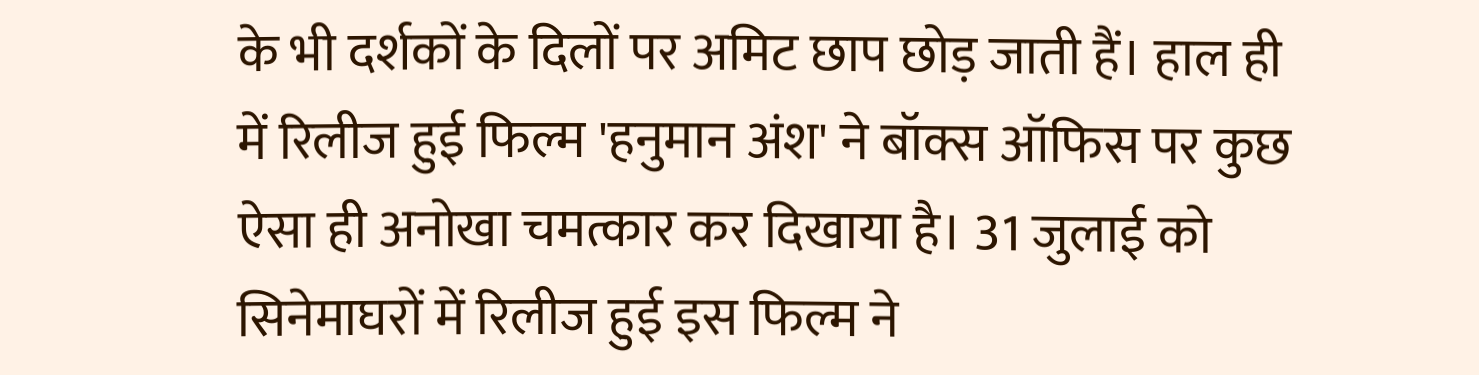के भी दर्शकों के दिलों पर अमिट छाप छोड़ जाती हैं। हाल ही में रिलीज हुई फिल्म 'हनुमान अंश' ने बॉक्स ऑफिस पर कुछ ऐसा ही अनोखा चमत्कार कर दिखाया है। 31 जुलाई को सिनेमाघरों में रिलीज हुई इस फिल्म ने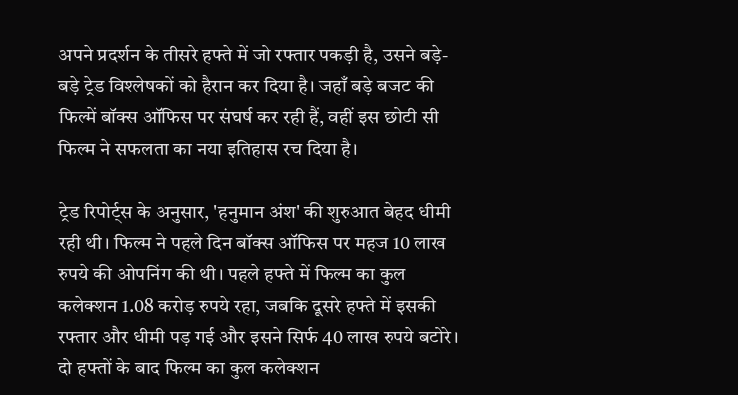अपने प्रदर्शन के तीसरे हफ्ते में जो रफ्तार पकड़ी है, उसने बड़े-बड़े ट्रेड विश्लेषकों को हैरान कर दिया है। जहाँ बड़े बजट की फिल्में बॉक्स ऑफिस पर संघर्ष कर रही हैं, वहीं इस छोटी सी फिल्म ने सफलता का नया इतिहास रच दिया है।

ट्रेड रिपोर्ट्स के अनुसार, 'हनुमान अंश' की शुरुआत बेहद धीमी रही थी। फिल्म ने पहले दिन बॉक्स ऑफिस पर महज 10 लाख रुपये की ओपनिंग की थी। पहले हफ्ते में फिल्म का कुल कलेक्शन 1.08 करोड़ रुपये रहा, जबकि दूसरे हफ्ते में इसकी रफ्तार और धीमी पड़ गई और इसने सिर्फ 40 लाख रुपये बटोरे। दो हफ्तों के बाद फिल्म का कुल कलेक्शन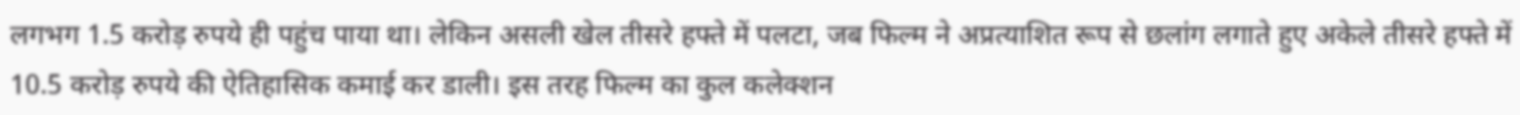लगभग 1.5 करोड़ रुपये ही पहुंच पाया था। लेकिन असली खेल तीसरे हफ्ते में पलटा, जब फिल्म ने अप्रत्याशित रूप से छलांग लगाते हुए अकेले तीसरे हफ्ते में 10.5 करोड़ रुपये की ऐतिहासिक कमाई कर डाली। इस तरह फिल्म का कुल कलेक्शन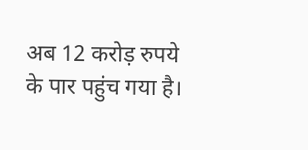अब 12 करोड़ रुपये के पार पहुंच गया है।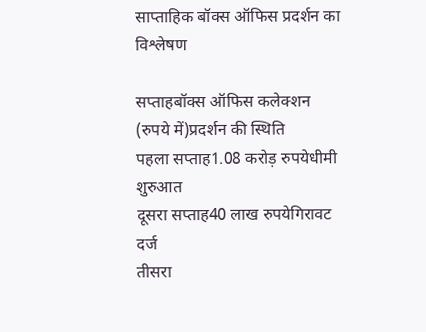साप्ताहिक बॉक्स ऑफिस प्रदर्शन का विश्लेषण

सप्ताहबॉक्स ऑफिस कलेक्शन (रुपये में)प्रदर्शन की स्थिति
पहला सप्ताह1.08 करोड़ रुपयेधीमी शुरुआत
दूसरा सप्ताह40 लाख रुपयेगिरावट दर्ज
तीसरा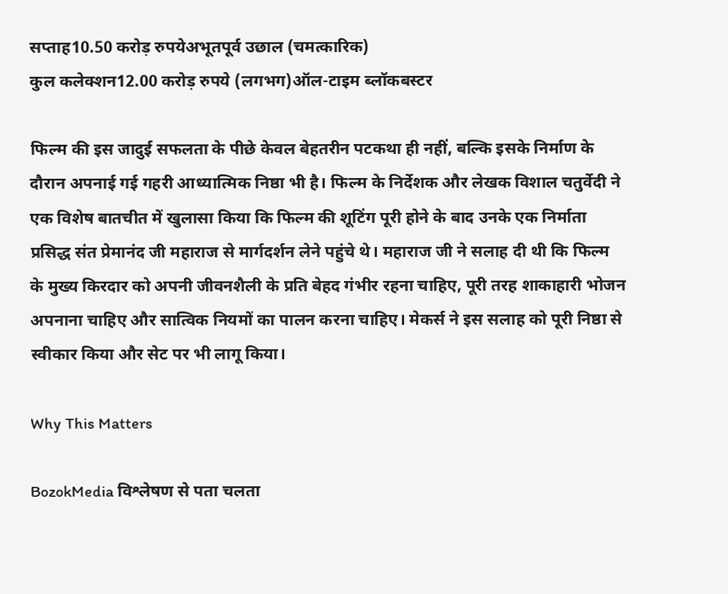सप्ताह10.50 करोड़ रुपयेअभूतपूर्व उछाल (चमत्कारिक)
कुल कलेक्शन12.00 करोड़ रुपये (लगभग)ऑल-टाइम ब्लॉकबस्टर

फिल्म की इस जादुई सफलता के पीछे केवल बेहतरीन पटकथा ही नहीं, बल्कि इसके निर्माण के दौरान अपनाई गई गहरी आध्यात्मिक निष्ठा भी है। फिल्म के निर्देशक और लेखक विशाल चतुर्वेदी ने एक विशेष बातचीत में खुलासा किया कि फिल्म की शूटिंग पूरी होने के बाद उनके एक निर्माता प्रसिद्ध संत प्रेमानंद जी महाराज से मार्गदर्शन लेने पहुंचे थे। महाराज जी ने सलाह दी थी कि फिल्म के मुख्य किरदार को अपनी जीवनशैली के प्रति बेहद गंभीर रहना चाहिए, पूरी तरह शाकाहारी भोजन अपनाना चाहिए और सात्विक नियमों का पालन करना चाहिए। मेकर्स ने इस सलाह को पूरी निष्ठा से स्वीकार किया और सेट पर भी लागू किया।

Why This Matters

BozokMedia विश्लेषण से पता चलता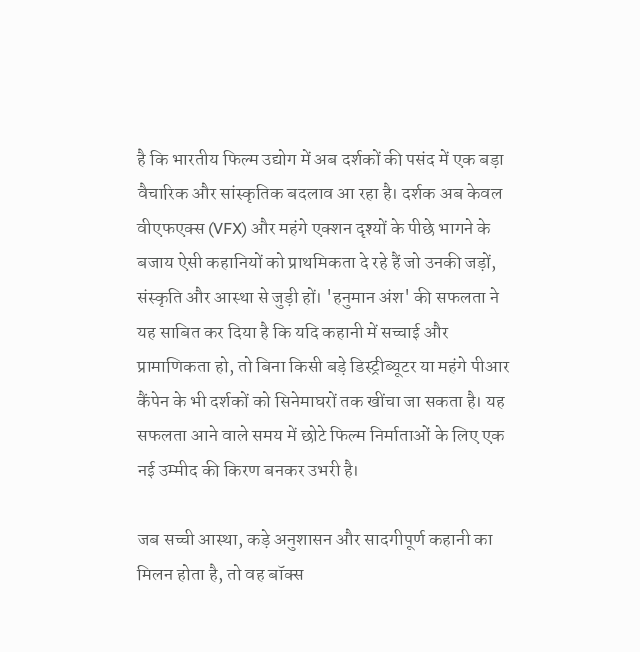है कि भारतीय फिल्म उद्योग में अब दर्शकों की पसंद में एक बड़ा वैचारिक और सांस्कृतिक बदलाव आ रहा है। दर्शक अब केवल वीएफएक्स (VFX) और महंगे एक्शन दृश्यों के पीछे भागने के बजाय ऐसी कहानियों को प्राथमिकता दे रहे हैं जो उनकी जड़ों, संस्कृति और आस्था से जुड़ी हों। 'हनुमान अंश' की सफलता ने यह साबित कर दिया है कि यदि कहानी में सच्चाई और प्रामाणिकता हो, तो बिना किसी बड़े डिस्ट्रीब्यूटर या महंगे पीआर कैंपेन के भी दर्शकों को सिनेमाघरों तक खींचा जा सकता है। यह सफलता आने वाले समय में छोटे फिल्म निर्माताओं के लिए एक नई उम्मीद की किरण बनकर उभरी है।

जब सच्ची आस्था, कड़े अनुशासन और सादगीपूर्ण कहानी का मिलन होता है, तो वह बॉक्स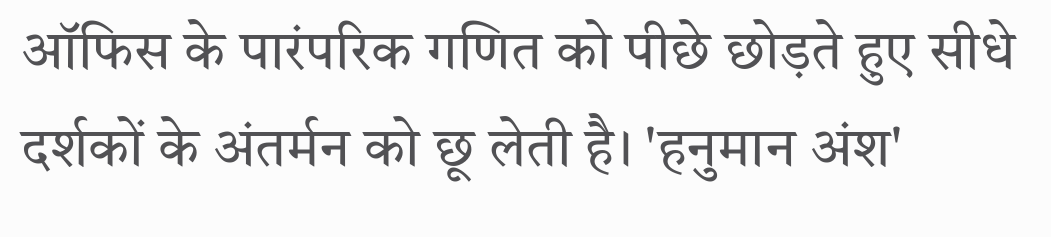ऑफिस के पारंपरिक गणित को पीछे छोड़ते हुए सीधे दर्शकों के अंतर्मन को छू लेती है। 'हनुमान अंश'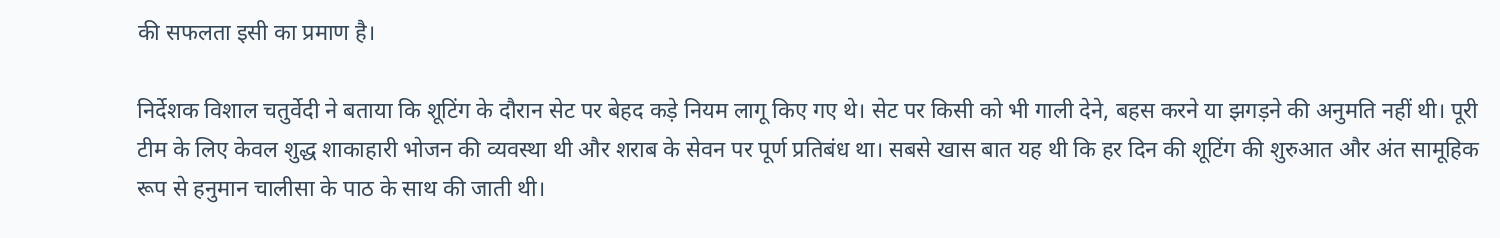की सफलता इसी का प्रमाण है।

निर्देशक विशाल चतुर्वेदी ने बताया कि शूटिंग के दौरान सेट पर बेहद कड़े नियम लागू किए गए थे। सेट पर किसी को भी गाली देने, बहस करने या झगड़ने की अनुमति नहीं थी। पूरी टीम के लिए केवल शुद्ध शाकाहारी भोजन की व्यवस्था थी और शराब के सेवन पर पूर्ण प्रतिबंध था। सबसे खास बात यह थी कि हर दिन की शूटिंग की शुरुआत और अंत सामूहिक रूप से हनुमान चालीसा के पाठ के साथ की जाती थी।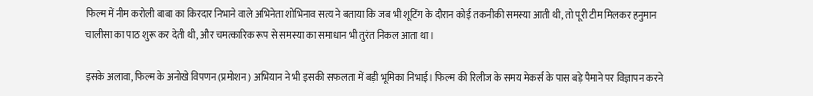फिल्म में नीम करोली बाबा का किरदार निभाने वाले अभिनेता शोभिनाव सत्य ने बताया कि जब भी शूटिंग के दौरान कोई तकनीकी समस्या आती थी, तो पूरी टीम मिलकर हनुमान चालीसा का पाठ शुरू कर देती थी, और चमत्कारिक रूप से समस्या का समाधान भी तुरंत निकल आता था।

इसके अलावा, फिल्म के अनोखे विपणन (प्रमोशन) अभियान ने भी इसकी सफलता में बड़ी भूमिका निभाई। फिल्म की रिलीज के समय मेकर्स के पास बड़े पैमाने पर विज्ञापन करने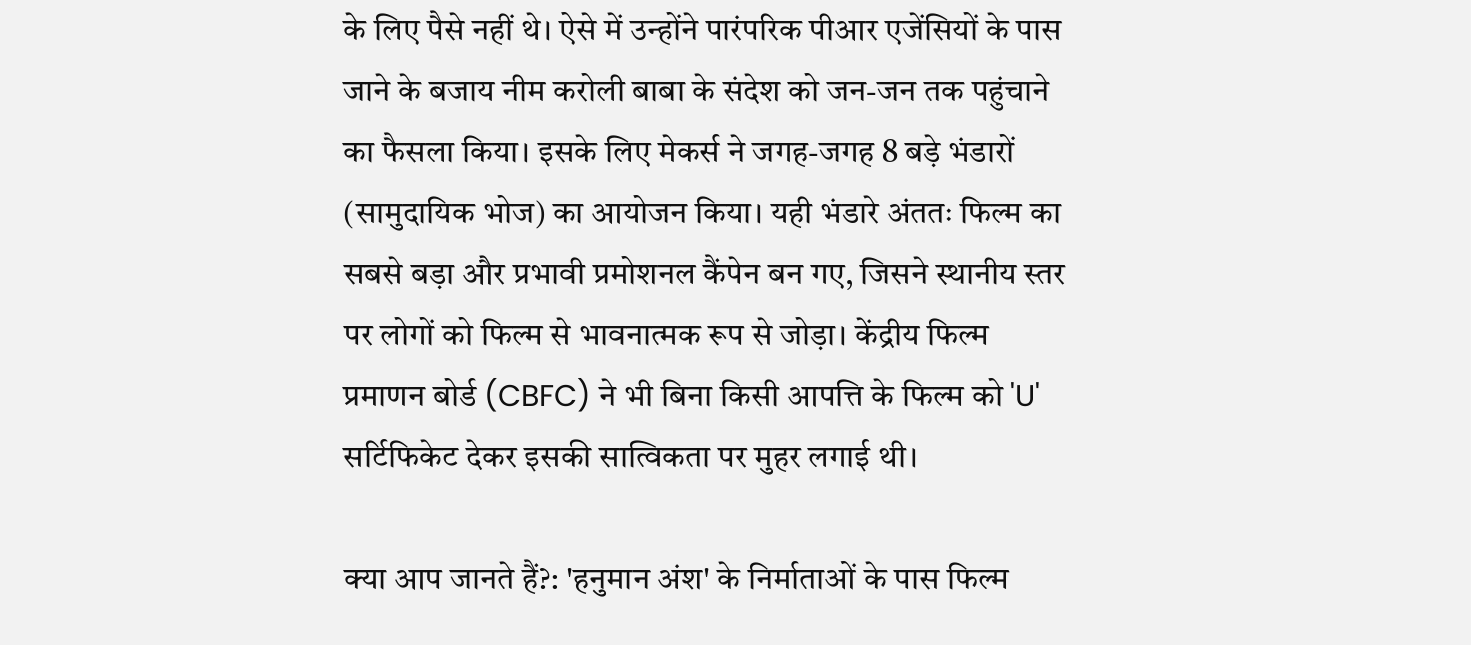के लिए पैसे नहीं थे। ऐसे में उन्होंने पारंपरिक पीआर एजेंसियों के पास जाने के बजाय नीम करोली बाबा के संदेश को जन-जन तक पहुंचाने का फैसला किया। इसके लिए मेकर्स ने जगह-जगह 8 बड़े भंडारों (सामुदायिक भोज) का आयोजन किया। यही भंडारे अंततः फिल्म का सबसे बड़ा और प्रभावी प्रमोशनल कैंपेन बन गए, जिसने स्थानीय स्तर पर लोगों को फिल्म से भावनात्मक रूप से जोड़ा। केंद्रीय फिल्म प्रमाणन बोर्ड (CBFC) ने भी बिना किसी आपत्ति के फिल्म को 'U' सर्टिफिकेट देकर इसकी सात्विकता पर मुहर लगाई थी।

क्या आप जानते हैं?: 'हनुमान अंश' के निर्माताओं के पास फिल्म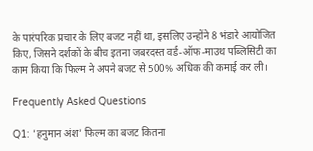के पारंपरिक प्रचार के लिए बजट नहीं था, इसलिए उन्होंने 8 भंडारे आयोजित किए, जिसने दर्शकों के बीच इतना जबरदस्त वर्ड-ऑफ-माउथ पब्लिसिटी का काम किया कि फिल्म ने अपने बजट से 500% अधिक की कमाई कर ली।

Frequently Asked Questions

Q1: 'हनुमान अंश' फिल्म का बजट कितना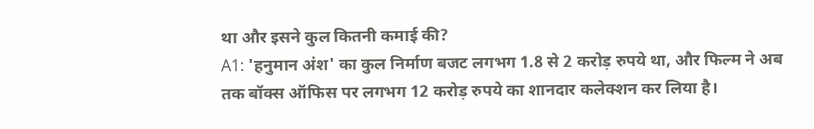था और इसने कुल कितनी कमाई की?
A1: 'हनुमान अंश' का कुल निर्माण बजट लगभग 1.8 से 2 करोड़ रुपये था, और फिल्म ने अब तक बॉक्स ऑफिस पर लगभग 12 करोड़ रुपये का शानदार कलेक्शन कर लिया है।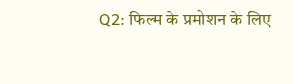Q2: फिल्म के प्रमोशन के लिए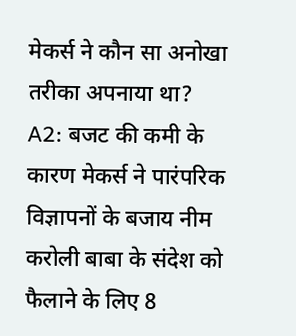मेकर्स ने कौन सा अनोखा तरीका अपनाया था?
A2: बजट की कमी के कारण मेकर्स ने पारंपरिक विज्ञापनों के बजाय नीम करोली बाबा के संदेश को फैलाने के लिए 8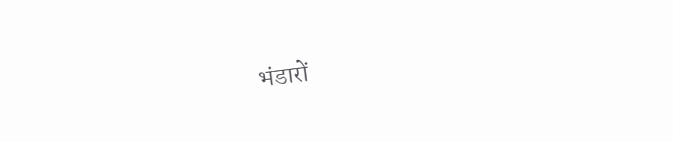भंडारों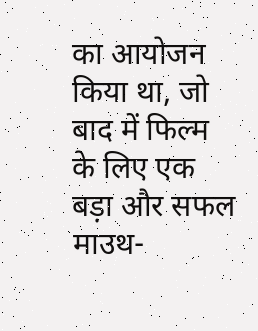का आयोजन किया था, जो बाद में फिल्म के लिए एक बड़ा और सफल माउथ-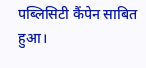पब्लिसिटी कैंपेन साबित हुआ।